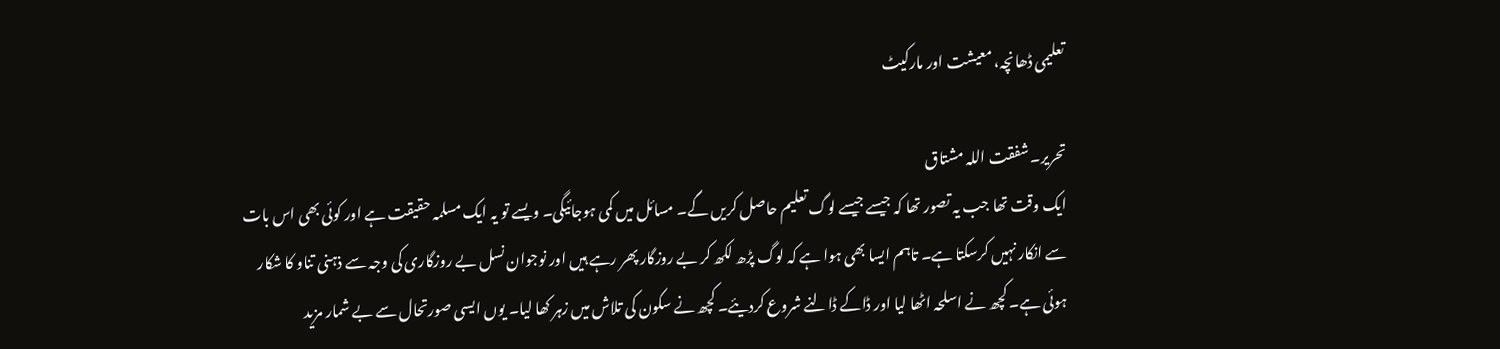تعلیمی ڈھانچہ، معیشت اور مارکیٹ

تحریر۔ شفقت اللہ مشتاق
ایک وقت تھا جب یہ تصور تھا کہ جیسے جیسے لوگ تعلیم حاصل کریں گے۔ مسائل میں کمی ہوجائیگی۔ ویسے تو یہ ایک مسلمہ حقیقت ہے اور کوئی بھی اس بات سے انکار نہیں کرسکتا ہے۔ تاہم ایسا بھی ہوا ہے کہ لوگ پڑھ لکھ کر بے روزگار پھر رہے ہیں اور نوجوان نسل بے روزگاری کی وجہ سے ذہنی تناو کا شکار ہوئی ہے۔ کچھ نے اسلحہ اٹھا لیا اور ڈاکے ڈالنے شروع کردیئے۔ کچھ نے سکون کی تلاش میں زہر کھا لیا۔ یوں ایسی صورتحال سے بے شمار مزید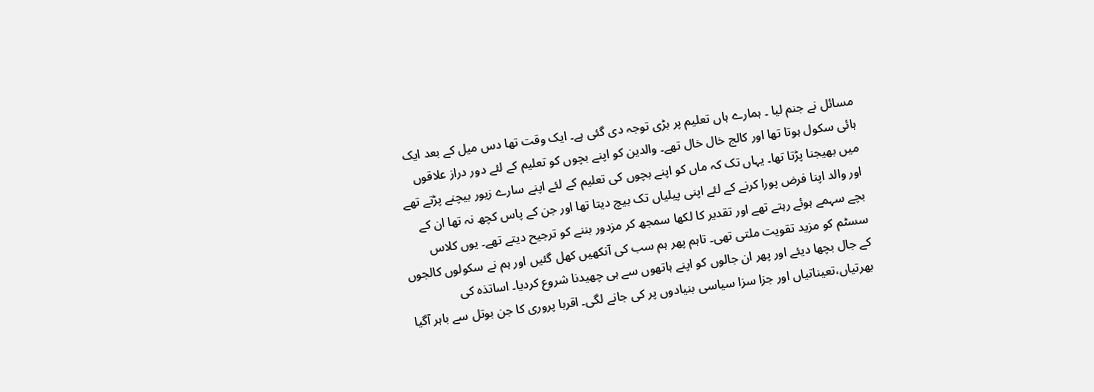مسائل نے جنم لیا ۔ ہمارے ہاں تعلیم پر بڑی توجہ دی گئی ہے۔ ایک وقت تھا دس میل کے بعد ایک ہائی سکول ہوتا تھا اور کالج خال خال تھے۔ والدین کو اپنے بچوں کو تعلیم کے لئے دور دراز علاقوں میں بھیجنا پڑتا تھا۔ یہاں تک کہ ماں کو اپنے بچوں کی تعلیم کے لئے اپنے سارے زیور بیچنے پڑتے تھے اور والد اپنا فرض پورا کرنے کے لئے اپنی پیلیاں تک بیچ دیتا تھا اور جن کے پاس کچھ نہ تھا ان کے بچے سہمے ہوئے رہتے تھے اور تقدیر کا لکھا سمجھ کر مزدور بننے کو ترجیح دیتے تھے۔ یوں کلاس سسٹم کو مزید تقویت ملتی تھی۔ تاہم پھر ہم سب کی آنکھیں کھل گئیں اور ہم نے سکولوں کالجوں کے جال بچھا دیئے اور پھر ان جالوں کو اپنے ہاتھوں سے ہی چھیدنا شروع کردیا۔ اساتذہ کی بھرتیاں،تعیناتیاں اور جزا سزا سیاسی بنیادوں پر کی جانے لگی۔ اقربا پروری کا جن بوتل سے باہر آگیا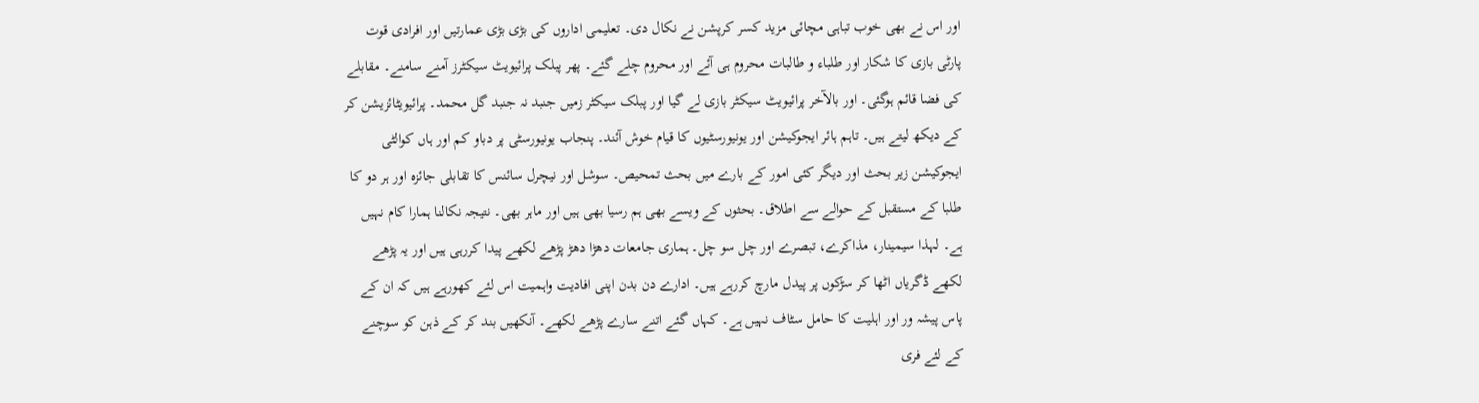اور اس نے بھی خوب تباہی مچائی مزید کسر کرپشن نے نکال دی۔ تعلیمی اداروں کی بڑی بڑی عمارتیں اور افرادی قوت پارٹی بازی کا شکار اور طلباء و طالبات محروم ہی آئے اور محروم چلے گئے۔ پھر پبلک پرائیویٹ سیکٹرز آمنے سامنے۔ مقابلے کی فضا قائم ہوگئی۔ اور بالآخر پرائیویٹ سیکٹر بازی لے گیا اور پبلک سیکٹر زمیں جنبد نہ جنبد گل محمد۔ پرائیویٹائزیشن کر کے دیکھ لیتے ہیں۔ تاہم ہائر ایجوکیشن اور یونیورسٹیوں کا قیام خوش آئند۔ پنجاب یونیورسٹی پر دباو کم اور ہاں کوالٹی ایجوکیشن زیر بحث اور دیگر کئی امور کے بارے میں بحث تمحیص۔ سوشل اور نیچرل سائنس کا تقابلی جائزہ اور ہر دو کا طلبا کے مستقبل کے حوالے سے اطلاق۔ بحثوں کے ویسے بھی ہم رسیا بھی ہیں اور ماہر بھی۔ نتیجہ نکالنا ہمارا کام نہیں ہے۔ لہذا سیمینار، مذاکرے، تبصرے اور چل سو چل۔ ہماری جامعات دھڑا دھڑ پڑھے لکھے پیدا کررہی ہیں اور یہ پڑھے لکھے ڈگریاں اٹھا کر سڑکوں پر پیدل مارچ کررہے ہیں۔ ادارے دن بدن اپنی افادیت واہمیت اس لئے کھورہے ہیں کہ ان کے پاس پیشہ ور اور اہلیت کا حامل سٹاف نہیں ہے۔ کہاں گئے اتنے سارے پڑھے لکھے۔ آنکھیں بند کر کے ذہن کو سوچنے کے لئے فری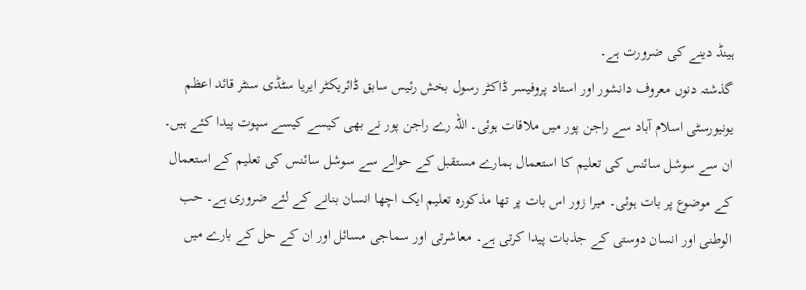ہینڈ دینے کی ضرورت ہے۔
گذشتہ دنوں معروف دانشور اور استاد پروفیسر ڈاکٹر رسول بخش رئیس سابق ڈائریکٹر ایریا سٹڈی سنٹر قائد اعظم یونیورسٹی اسلام آباد سے راجن پور میں ملاقات ہوئی۔ اللہ رے راجن پور نے بھی کیسے کیسے سپوت پیدا کئے ہیں۔ ان سے سوشل سائنس کی تعلیم کا استعمال ہمارے مستقبل کے حوالے سے سوشل سائنس کی تعلیم کے استعمال کے موضوع پر بات ہوئی۔ میرا زور اس بات پر تھا مذکورہ تعلیم ایک اچھا انسان بنانے کے لئے ضروری ہے۔ حب الوطنی اور انسان دوستی کے جذبات پیدا کرتی ہے۔ معاشرتی اور سماجی مسائل اور ان کے حل کے بارے میں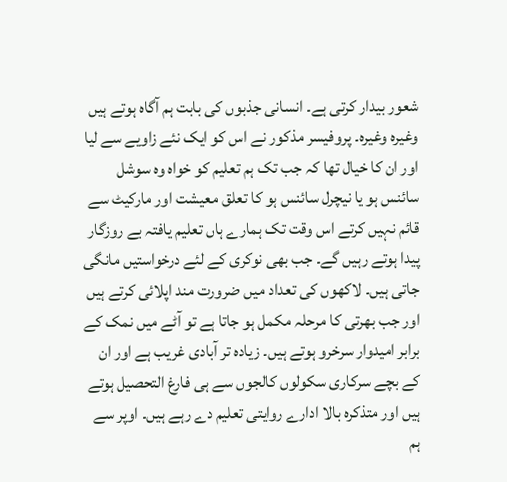شعور بیدار کرتی ہے۔ انسانی جذبوں کی بابت ہم آگاہ ہوتے ہیں وغیرہ وغیرہ۔ پروفیسر مذکور نے اس کو ایک نئے زاویے سے لیا اور ان کا خیال تھا کہ جب تک ہم تعلیم کو خواہ وہ سوشل سائنس ہو یا نیچرل سائنس ہو کا تعلق معیشت اور مارکیٹ سے قائم نہیں کرتے اس وقت تک ہمارے ہاں تعلیم یافتہ بے روزگار پیدا ہوتے رہیں گے۔ جب بھی نوکری کے لئے درخواستیں مانگی جاتی ہیں۔ لاکھوں کی تعداد میں ضرورت مند اپلائی کرتے ہیں اور جب بھرتی کا مرحلہ مکمل ہو جاتا ہے تو آٹے میں نمک کے برابر امیدوار سرخرو ہوتے ہیں۔ زیادہ تر آبادی غریب ہے اور ان کے بچے سرکاری سکولوں کالجوں سے ہی فارغ التحصیل ہوتے ہیں اور متذکرہ بالا ادارے روایتی تعلیم دے رہے ہیں۔ اوپر سے ہم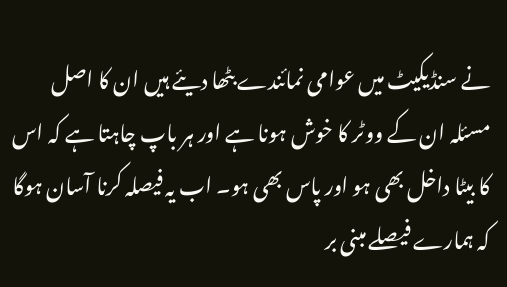نے سنڈیکیٹ میں عوامی نمائندے بٹھا دیئے ہیں ان کا اصل مسئلہ ان کے ووٹر کا خوش ہونا ہے اور ہر باپ چاہتا ہے کہ اس کا بیٹا داخل بھی ہو اور پاس بھی ہو۔ اب یہ فیصلہ کرنا آسان ہوگا کہ ہمارے فیصلے مبنی بر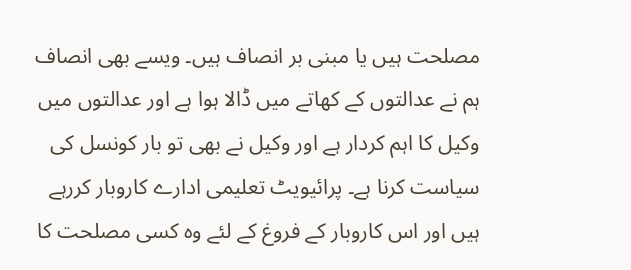مصلحت ہیں یا مبنی بر انصاف ہیں۔ ویسے بھی انصاف ہم نے عدالتوں کے کھاتے میں ڈالا ہوا ہے اور عدالتوں میں وکیل کا اہم کردار ہے اور وکیل نے بھی تو بار کونسل کی سیاست کرنا ہے۔ پرائیویٹ تعلیمی ادارے کاروبار کررہے ہیں اور اس کاروبار کے فروغ کے لئے وہ کسی مصلحت کا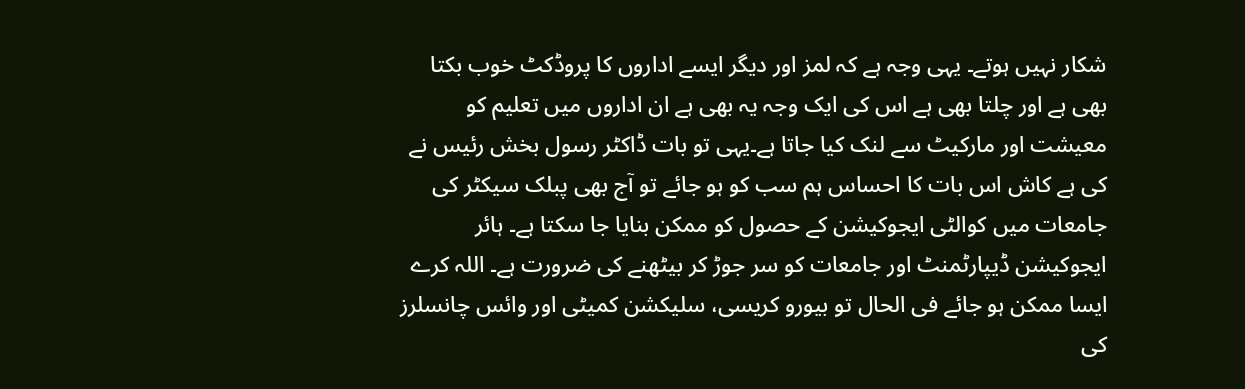شکار نہیں ہوتے۔ یہی وجہ ہے کہ لمز اور دیگر ایسے اداروں کا پروڈکٹ خوب بکتا بھی ہے اور چلتا بھی ہے اس کی ایک وجہ یہ بھی ہے ان اداروں میں تعلیم کو معیشت اور مارکیٹ سے لنک کیا جاتا ہے۔یہی تو بات ڈاکٹر رسول بخش رئیس نے کی ہے کاش اس بات کا احساس ہم سب کو ہو جائے تو آج بھی پبلک سیکٹر کی جامعات میں کوالٹی ایجوکیشن کے حصول کو ممکن بنایا جا سکتا ہے۔ ہائر ایجوکیشن ڈیپارٹمنٹ اور جامعات کو سر جوڑ کر بیٹھنے کی ضرورت ہے۔ اللہ کرے ایسا ممکن ہو جائے فی الحال تو بیورو کریسی، سلیکشن کمیٹی اور وائس چانسلرز کی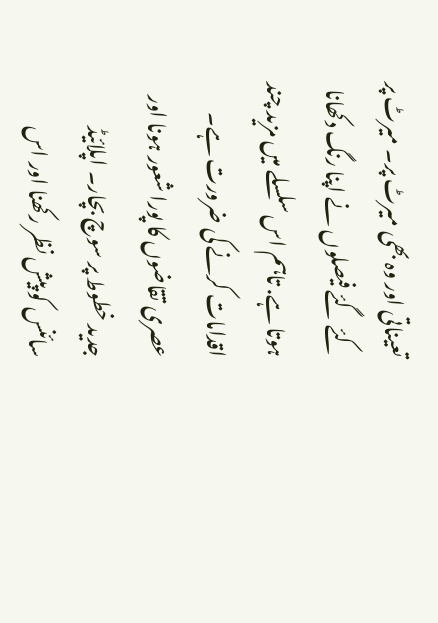تعیناتی اور وہ بھی میرٹ پر۔ میرٹ پر کئے گئے فیصلوں نے اپنا رنگ دکھانا ہوتا ہے. تاہم اس سلسلے میں مزید چند اقدامات کرنے کی ضرورت ہے۔ عصری تقاضوں کا پورا شعور ہونا اور جدید خطوط پر سوچ بچار۔ اپلائیڈ سائنس کو پیش نظر رکھنا اور اس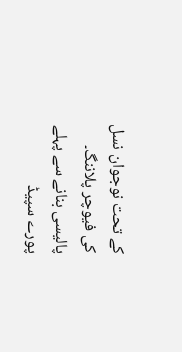کے تحت نوجوان نسل کی فیوچر پلاننگ۔ پالیسی بنانے سے پہلے پورے سپیڈ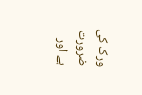ورک کی ضرورت ہے اور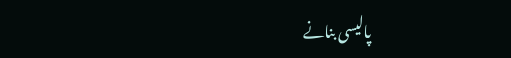پالیسی بنانے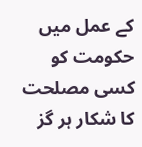کے عمل میں حکومت کو کسی مصلحت کا شکار ہر گز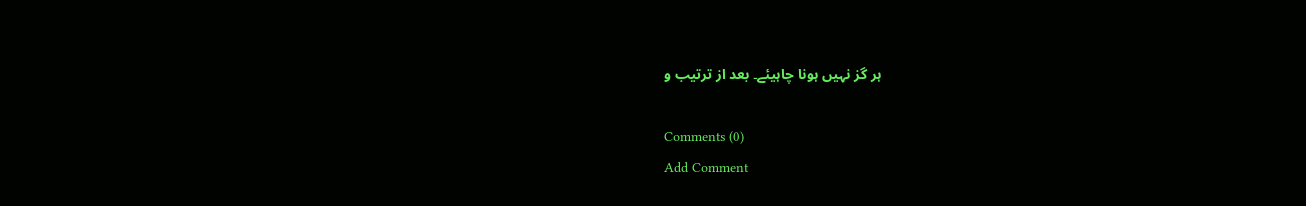ہر گز نہیں ہونا چاہیئے۔ بعد از ترتیب و

Comments (0)
Add Comment